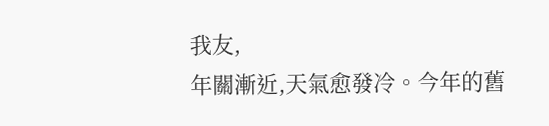我友,
年關漸近,天氣愈發冷。今年的舊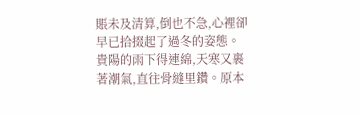賬未及清算,倒也不急,心裡卻早已拾掇起了過冬的姿態。
貴陽的雨下得連綿,天寒又裹著潮氣,直往骨縫里鑽。原本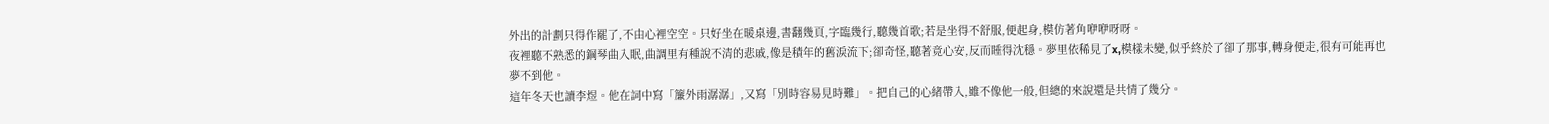外出的計劃只得作罷了,不由心裡空空。只好坐在暖桌邊,書翻幾頁,字臨幾行,聽幾首歌;若是坐得不舒服,便起身,模仿著角咿咿呀呀。
夜裡聽不熟悉的鋼琴曲入眠,曲調里有種說不清的悲戚,像是積年的舊淚流下;卻奇怪,聽著竟心安,反而睡得沈穩。夢里依稀見了x,模樣未變,似乎終於了卻了那事,轉身便走,很有可能再也夢不到他。
這年冬天也讀李煜。他在詞中寫「簾外雨潺潺」,又寫「別時容易見時難」。把自己的心緒帶入,雖不像他一般,但總的來說還是共情了幾分。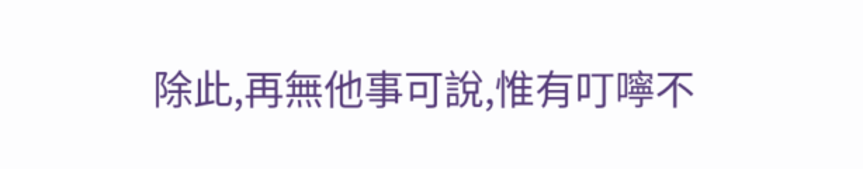除此,再無他事可說,惟有叮嚀不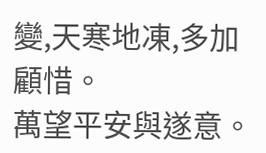變,天寒地凍,多加顧惜。
萬望平安與遂意。